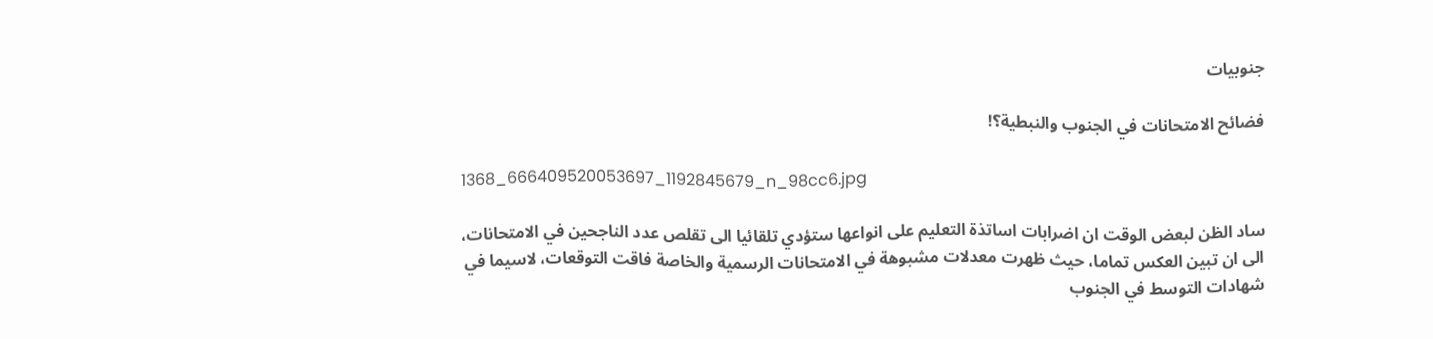جنوبيات

فضائح الامتحانات في الجنوب والنبطية؟!

1368_666409520053697_1192845679_n_98cc6.jpg

ساد الظن لبعض الوقت ان اضرابات اساتذة التعليم على انواعها ستؤدي تلقائيا الى تقلص عدد الناجحين في الامتحانات، الى ان تبين العكس تماما، حيث ظهرت معدلات مشبوهة في الامتحانات الرسمية والخاصة فاقت التوقعات، لاسيما في شهادات التوسط في الجنوب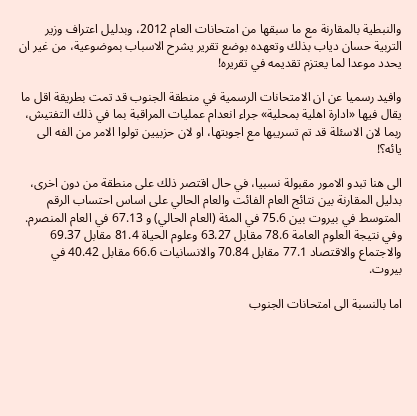والنبطية بالمقارنة مع ما سبقها من امتحانات العام 2012، وبدليل اعتراف وزير التربية حسان دياب بذلك وتعهده بوضع تقرير يشرح الاسباب بموضوعية، من غير ان يحدد موعدا لما يعتزم تقديمه في تقريره!

وافيد رسميا عن ان الامتحانات الرسمية في منطقة الجنوب قد تمت بطريقة اقل ما يقال فيها «ادارة اهلية بمحلية» جراء انعدام عمليات المراقبة بما في ذلك التفتيش، ربما لان الاسئلة قد تم تسريبها مع اجوبتها، او لان حزبيين تولوا الامر من الفه الى يائه؟!

الى هنا تبدو الامور مقبولة نسبيا، في حال اقتصر ذلك على منطقة من دون اخرى، بدليل المقارنة بين نتائج العام الفائت والعام الحالي على اساس احتساب الرقم المتوسط في بيروت بين 75.6 في المئة (العام الحالي) و 67.13 في العام المنصرم. وفي نتيجة العلوم العامة 78.6 مقابل 63.27 وعلوم الحياة 81.4 مقابل 69.37 والاجتماع والاقتصاد 77.1 مقابل 70.84 والانسانيات 66.6 مقابل 40.42 في بيروت.

اما بالنسبة الى امتحانات الجنوب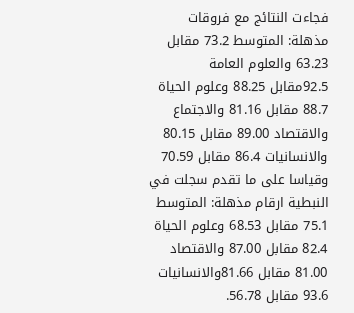فجاءت النتائج مع فروقات مذهلة: المتوسط 73.2 مقابل 63.23 والعلوم العامة 92.5مقابل 88.25 وعلوم الحياة 88.7 مقابل 81.16 والاجتماع والاقتصاد 89.00 مقابل 80.15 والانسانيات 86.4 مقابل 70.59 وقياسا على ما تقدم سجلت في النبطية ارقام مذهلة: المتوسط 75.1 مقابل 68.53 وعلوم الحياة 82.4 مقابل 87.00 والاقتصاد 81.00 مقابل 81.66والانسانيات 93.6 مقابل 56.78.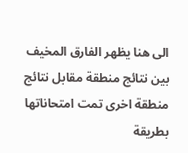الى هنا يظهر الفارق المخيف بين نتائج منطقة مقابل نتائج منطقة اخرى تمت امتحاناتها بطريقة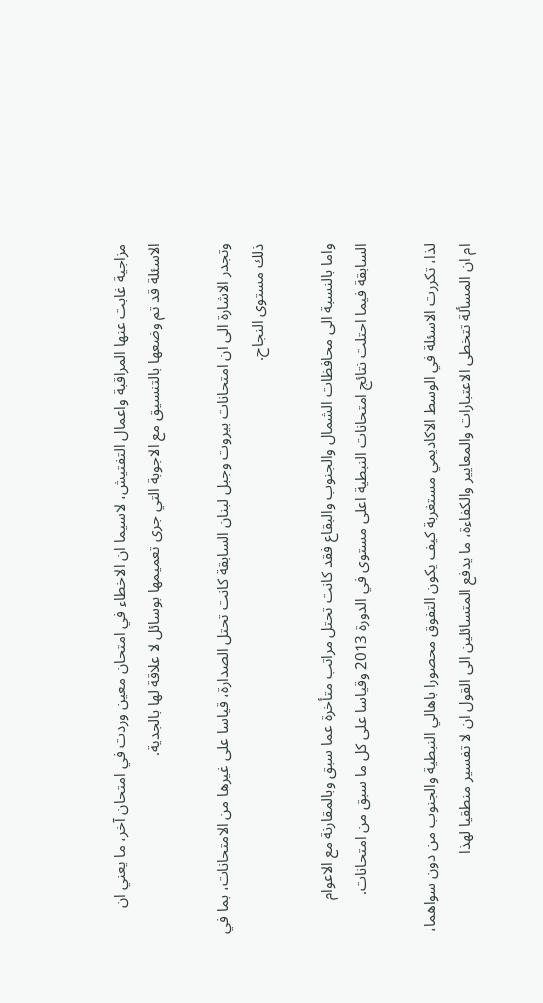مزاجية غابت عنها المراقبة واعمال التفتيش، لاسيما ان الاخطاء في امتحان معين وردت في امتحان آخر، ما يعني ان الاسئلة قد تم وضعها بالتنسيق مع الاجوبة التي جرى تعميمها بوسائل لا علاقة لها بالجدية.

وتجدر الاشارة الى ان امتحانات بيروت وجبل لبنان السابقة كانت تحتل الصدارة، قياسا على غيرها من الامتحانات، بما في ذلك مستوى النجاح.

واما بالنسبة الى محافظات الشمال والجنوب والبقاع فقد كانت تحتل مراتب متأخرة عما سبق وبالمقارنة مع الاعوام السابقة فيما احتلت نتائج امتحانات النبطية اعلى مستوى في الدورة 2013 وقياسا على كل ما سبق من امتحانات.

لذا، تكررت الاسئلة في الوسط الاكاديمي مستغربة كيف يكون التفوق محصورا باهالي النبطية والجنوب من دون سواهما، ام ان المسألة تتخطى الاعتبارات والمعايير والكفاءة، ما يدفع المتسائلين الى القول ان لا تفسير منطقيا لهذا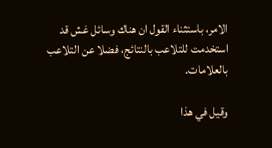الامر، باستثناء القول ان هناك وسائل غش قد استخدمت للتلاعب بالنتائج، فضلا عن التلاعب بالعلامات.

وقيل في هذا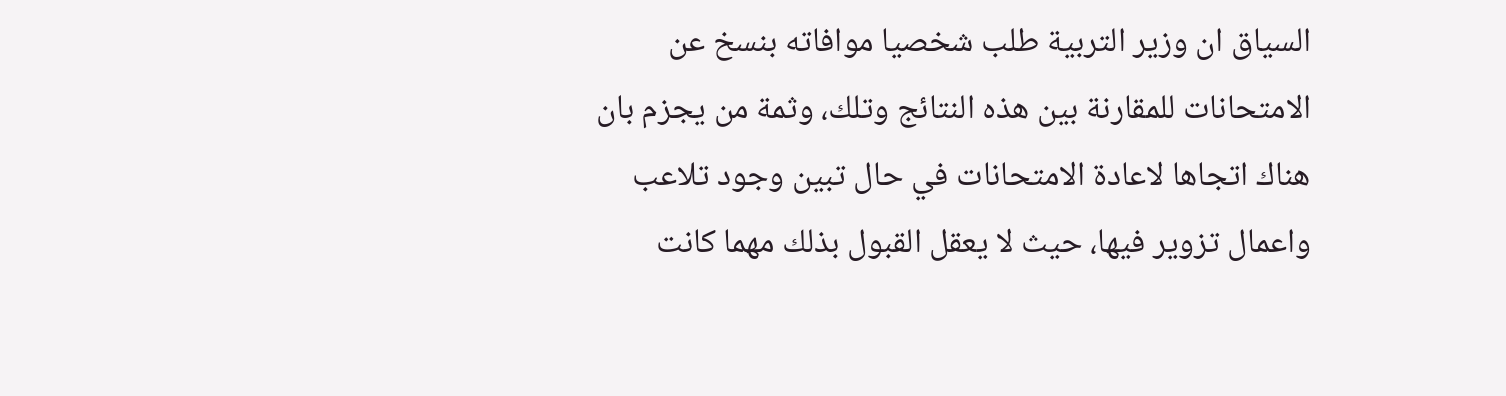السياق ان وزير التربية طلب شخصيا موافاته بنسخ عن الامتحانات للمقارنة بين هذه النتائج وتلك، وثمة من يجزم بان هناك اتجاها لاعادة الامتحانات في حال تبين وجود تلاعب واعمال تزوير فيها، حيث لا يعقل القبول بذلك مهما كانت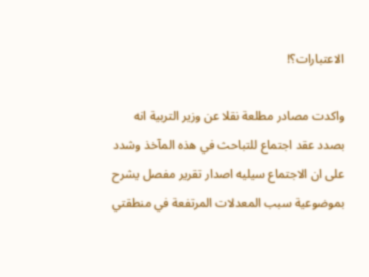الاعتبارات؟!

واكدت مصادر مطلعة نقلا عن وزير التربية انه بصدد عقد اجتماع للتباحث في هذه المآخذ وشدد على ان الاجتماع سيليه اصدار تقرير مفصل يشرح بموضوعية سبب المعدلات المرتفعة في منطقتي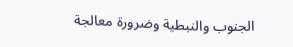الجنوب والنبطية وضرورة معالجة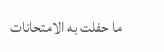ما حفلت به الامتحانات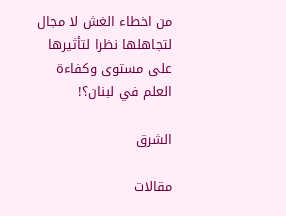من اخطاء الغش لا مجال لتجاهلها نظرا لتأثيرها على مستوى وكفاءة العلم في لبنان؟!

الشرق

مقالات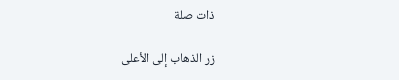ذات صلة

زر الذهاب إلى الأعلى